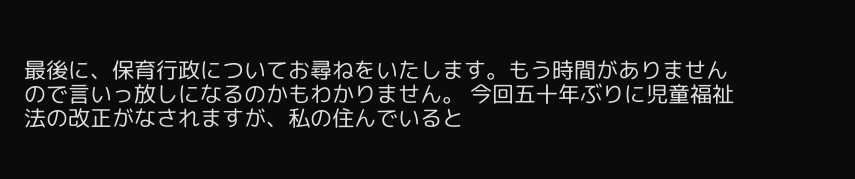最後に、保育行政についてお尋ねをいたします。もう時間がありませんので言いっ放しになるのかもわかりません。 今回五十年ぶりに児童福祉法の改正がなされますが、私の住んでいると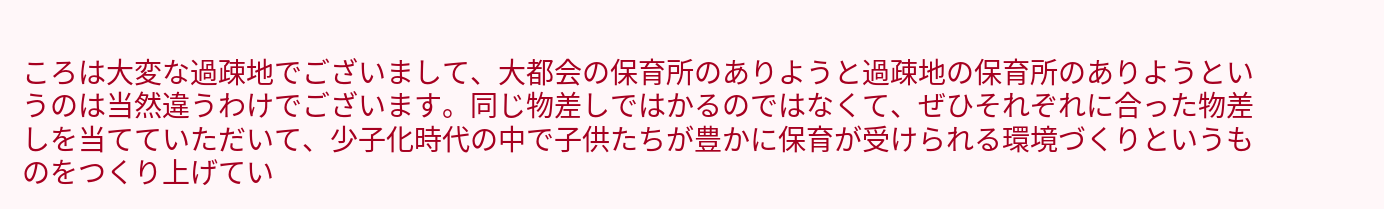ころは大変な過疎地でございまして、大都会の保育所のありようと過疎地の保育所のありようというのは当然違うわけでございます。同じ物差しではかるのではなくて、ぜひそれぞれに合った物差しを当てていただいて、少子化時代の中で子供たちが豊かに保育が受けられる環境づくりというものをつくり上げてい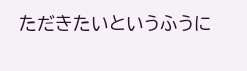ただきたいというふうに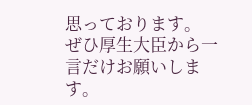思っております。 ぜひ厚生大臣から一言だけお願いします。